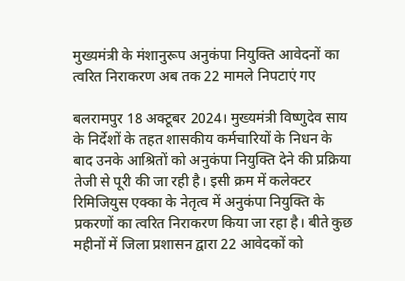मुख्यमंत्री के मंशानुरूप अनुकंपा नियुक्ति आवेदनों का त्वरित निराकरण अब तक 22 मामले निपटाएं गए

बलरामपुर 18 अक्टूबर 2024। मुख्यमंत्री विष्णुदेव साय के निर्देशों के तहत शासकीय कर्मचारियों के निधन के बाद उनके आश्रितों को अनुकंपा नियुक्ति देने की प्रक्रिया तेजी से पूरी की जा रही है। इसी क्रम में कलेक्टर रिमिजियुस एक्का के नेतृत्व में अनुकंपा नियुक्ति के प्रकरणों का त्वरित निराकरण किया जा रहा है। बीते कुछ महीनों में जिला प्रशासन द्वारा 22 आवेदकों को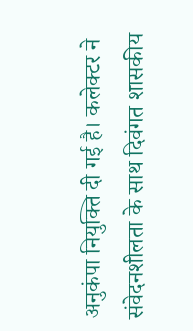अनुकंपा नियुक्ति दी गई है। कलेक्टर ने संवेदनशीलता के साथ दिवंगत शासकीय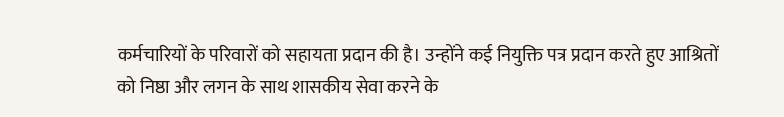कर्मचारियों के परिवारों को सहायता प्रदान की है। उन्होंने कई नियुक्ति पत्र प्रदान करते हुए आश्रितों को निष्ठा और लगन के साथ शासकीय सेवा करने के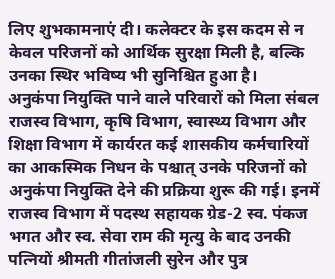लिए शुभकामनाएं दी। कलेक्टर के इस कदम से न केवल परिजनों को आर्थिक सुरक्षा मिली है, बल्कि उनका स्थिर भविष्य भी सुनिश्चित हुआ है।
अनुकंपा नियुक्ति पाने वाले परिवारों को मिला संबल
राजस्व विभाग, कृषि विभाग, स्वास्थ्य विभाग और शिक्षा विभाग में कार्यरत कई शासकीय कर्मचारियों का आकस्मिक निधन के पश्चात् उनके परिजनों को अनुकंपा नियुक्ति देने की प्रक्रिया शुरू की गई। इनमें राजस्व विभाग में पदस्थ सहायक ग्रेड-2 स्व. पंकज भगत और स्व. सेवा राम की मृत्यु के बाद उनकी पत्नियों श्रीमती गीतांजली सुरेन और पुत्र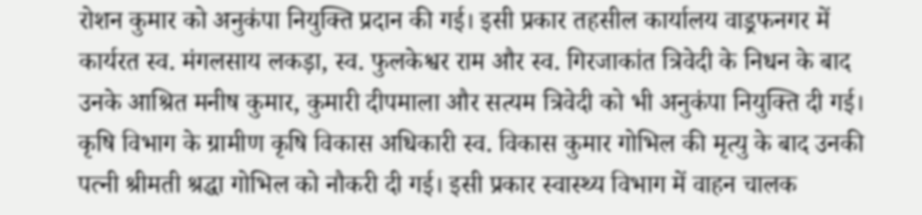रोशन कुमार को अनुकंपा नियुक्ति प्रदान की गई। इसी प्रकार तहसील कार्यालय वाड्रफनगर में कार्यरत स्व. मंगलसाय लकड़ा, स्व. फुलकेश्वर राम और स्व. गिरजाकांत त्रिवेदी के निधन के बाद उनके आश्रित मनीष कुमार, कुमारी दीपमाला और सत्यम त्रिवेदी को भी अनुकंपा नियुक्ति दी गई। कृषि विभाग के ग्रामीण कृषि विकास अधिकारी स्व. विकास कुमार गोभिल की मृत्यु के बाद उनकी पत्नी श्रीमती श्रद्धा गोभिल को नौकरी दी गई। इसी प्रकार स्वास्थ्य विभाग में वाहन चालक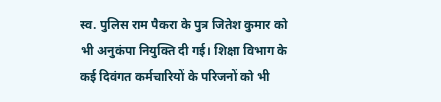स्व. पुलिस राम पैकरा के पुत्र जितेश कुमार को भी अनुकंपा नियुक्ति दी गई। शिक्षा विभाग के कई दिवंगत कर्मचारियों के परिजनों को भी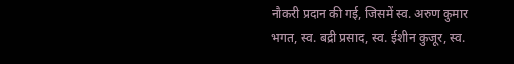नौकरी प्रदान की गई, जिसमें स्व. अरुण कुमार भगत, स्व. बद्री प्रसाद, स्व. ईशीन कुजूर, स्व.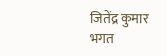जितेंद्र कुमार भगत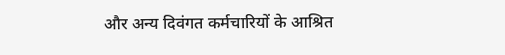और अन्य दिवंगत कर्मचारियों के आश्रित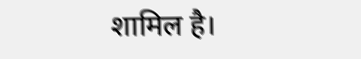शामिल है।